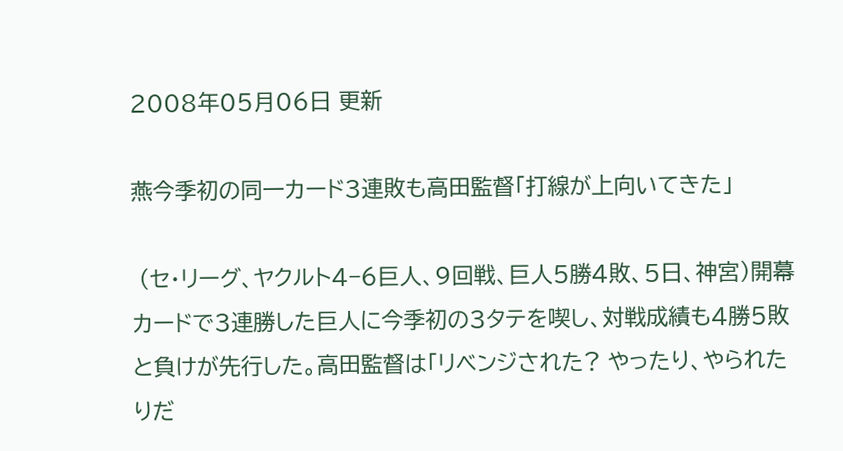2008年05月06日 更新

燕今季初の同一カード3連敗も高田監督「打線が上向いてきた」

 (セ・リーグ、ヤクルト4−6巨人、9回戦、巨人5勝4敗、5日、神宮)開幕カードで3連勝した巨人に今季初の3タテを喫し、対戦成績も4勝5敗と負けが先行した。高田監督は「リベンジされた? やったり、やられたりだ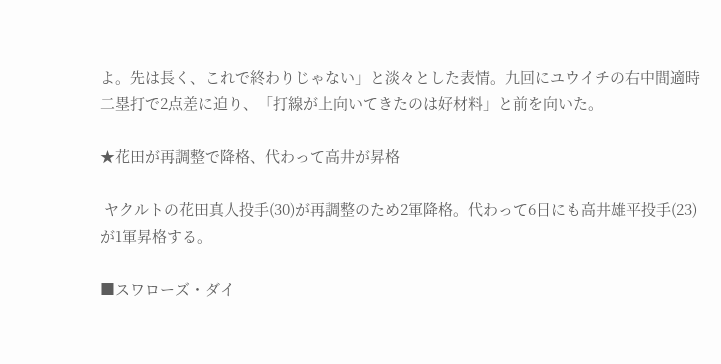よ。先は長く、これで終わりじゃない」と淡々とした表情。九回にユウイチの右中間適時二塁打で2点差に迫り、「打線が上向いてきたのは好材料」と前を向いた。

★花田が再調整で降格、代わって高井が昇格

 ヤクルトの花田真人投手(30)が再調整のため2軍降格。代わって6日にも高井雄平投手(23)が1軍昇格する。

■スワローズ・ダイ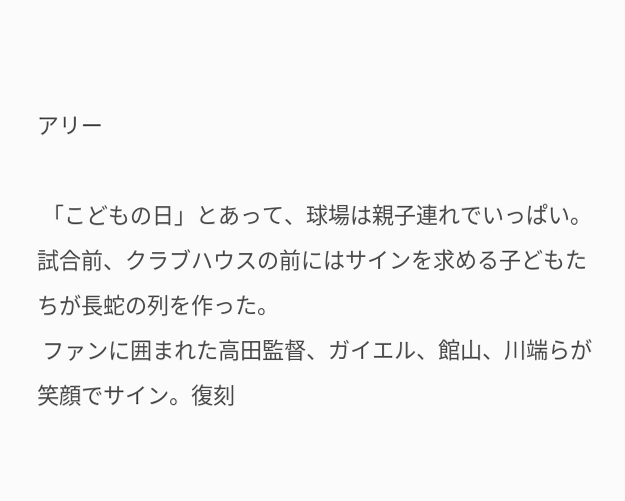アリー

 「こどもの日」とあって、球場は親子連れでいっぱい。試合前、クラブハウスの前にはサインを求める子どもたちが長蛇の列を作った。
 ファンに囲まれた高田監督、ガイエル、館山、川端らが笑顔でサイン。復刻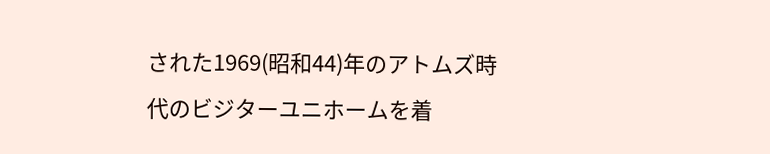された1969(昭和44)年のアトムズ時代のビジターユニホームを着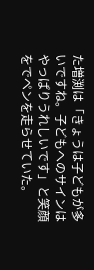た増渕は「きょうは子どもが多いですね。子どもへのサインはやっぱりうれしいです」と笑顔をでペンを走らせていた。